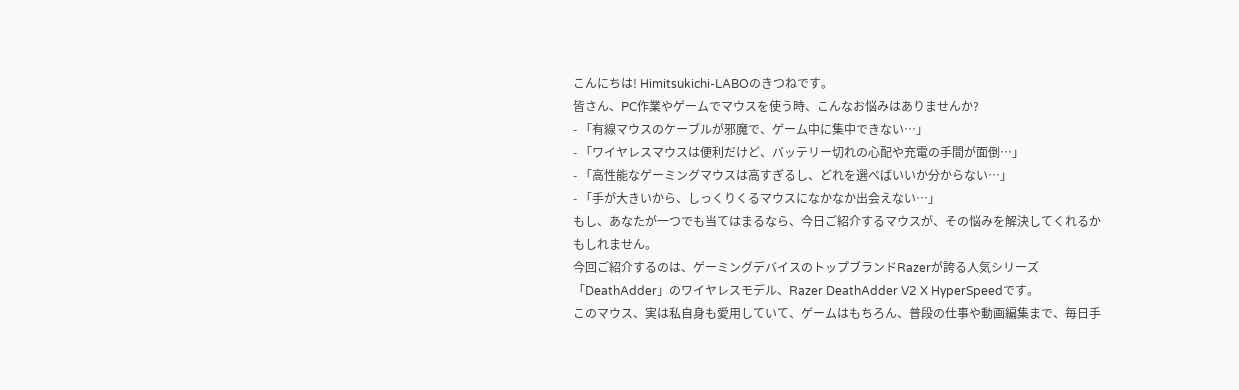こんにちは! Himitsukichi-LABOのきつねです。
皆さん、PC作業やゲームでマウスを使う時、こんなお悩みはありませんか?
- 「有線マウスのケーブルが邪魔で、ゲーム中に集中できない…」
- 「ワイヤレスマウスは便利だけど、バッテリー切れの心配や充電の手間が面倒…」
- 「高性能なゲーミングマウスは高すぎるし、どれを選べばいいか分からない…」
- 「手が大きいから、しっくりくるマウスになかなか出会えない…」
もし、あなたが一つでも当てはまるなら、今日ご紹介するマウスが、その悩みを解決してくれるかもしれません。
今回ご紹介するのは、ゲーミングデバイスのトップブランドRazerが誇る人気シリーズ「DeathAdder」のワイヤレスモデル、Razer DeathAdder V2 X HyperSpeedです。
このマウス、実は私自身も愛用していて、ゲームはもちろん、普段の仕事や動画編集まで、毎日手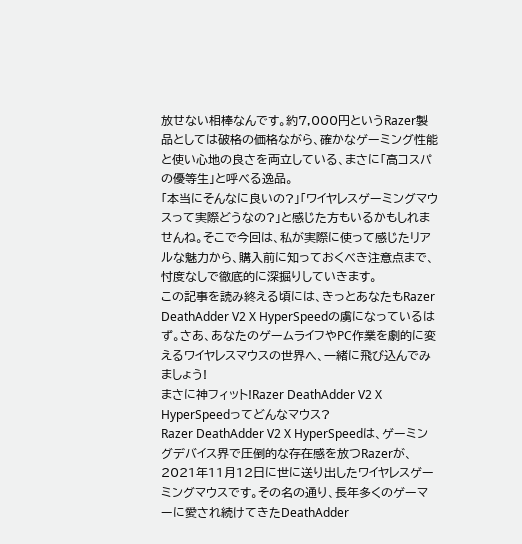放せない相棒なんです。約7,000円というRazer製品としては破格の価格ながら、確かなゲーミング性能と使い心地の良さを両立している、まさに「高コスパの優等生」と呼べる逸品。
「本当にそんなに良いの?」「ワイヤレスゲーミングマウスって実際どうなの?」と感じた方もいるかもしれませんね。そこで今回は、私が実際に使って感じたリアルな魅力から、購入前に知っておくべき注意点まで、忖度なしで徹底的に深掘りしていきます。
この記事を読み終える頃には、きっとあなたもRazer DeathAdder V2 X HyperSpeedの虜になっているはず。さあ、あなたのゲームライフやPC作業を劇的に変えるワイヤレスマウスの世界へ、一緒に飛び込んでみましょう!
まさに神フィット!Razer DeathAdder V2 X HyperSpeedってどんなマウス?
Razer DeathAdder V2 X HyperSpeedは、ゲーミングデバイス界で圧倒的な存在感を放つRazerが、2021年11月12日に世に送り出したワイヤレスゲーミングマウスです。その名の通り、長年多くのゲーマーに愛され続けてきたDeathAdder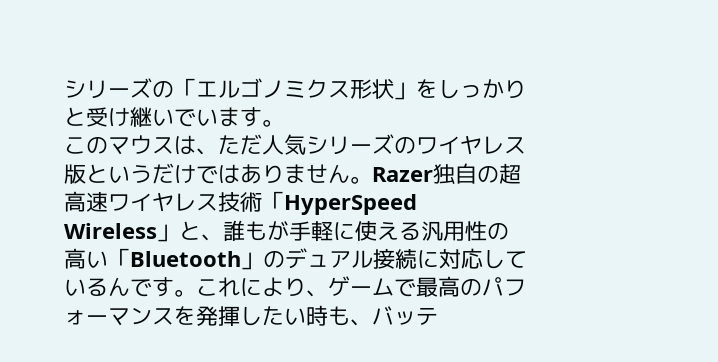シリーズの「エルゴノミクス形状」をしっかりと受け継いでいます。
このマウスは、ただ人気シリーズのワイヤレス版というだけではありません。Razer独自の超高速ワイヤレス技術「HyperSpeed Wireless」と、誰もが手軽に使える汎用性の高い「Bluetooth」のデュアル接続に対応しているんです。これにより、ゲームで最高のパフォーマンスを発揮したい時も、バッテ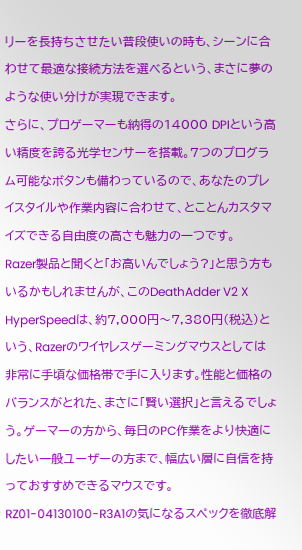リーを長持ちさせたい普段使いの時も、シーンに合わせて最適な接続方法を選べるという、まさに夢のような使い分けが実現できます。
さらに、プロゲーマーも納得の14000 DPIという高い精度を誇る光学センサーを搭載。7つのプログラム可能なボタンも備わっているので、あなたのプレイスタイルや作業内容に合わせて、とことんカスタマイズできる自由度の高さも魅力の一つです。
Razer製品と聞くと「お高いんでしょう?」と思う方もいるかもしれませんが、このDeathAdder V2 X HyperSpeedは、約7,000円〜7,380円(税込)という、Razerのワイヤレスゲーミングマウスとしては非常に手頃な価格帯で手に入ります。性能と価格のバランスがとれた、まさに「賢い選択」と言えるでしょう。ゲーマーの方から、毎日のPC作業をより快適にしたい一般ユーザーの方まで、幅広い層に自信を持っておすすめできるマウスです。
RZ01-04130100-R3A1の気になるスペックを徹底解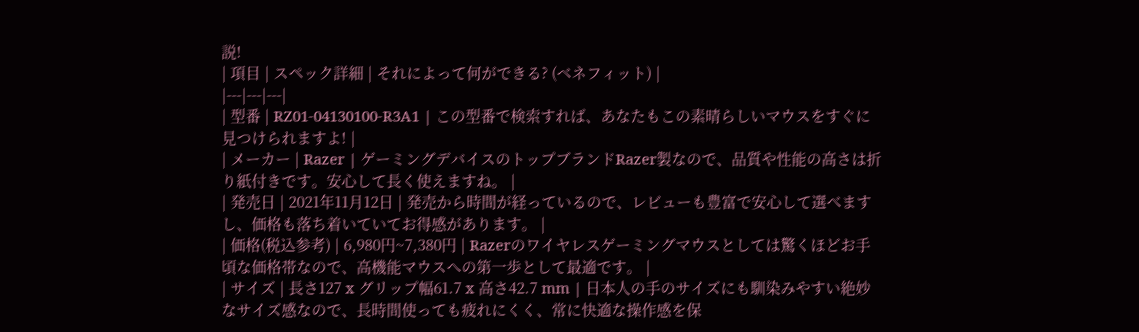説!
| 項目 | スペック詳細 | それによって何ができる? (ベネフィット) |
|---|---|---|
| 型番 | RZ01-04130100-R3A1 | この型番で検索すれば、あなたもこの素晴らしいマウスをすぐに見つけられますよ! |
| メーカー | Razer | ゲーミングデバイスのトップブランドRazer製なので、品質や性能の高さは折り紙付きです。安心して長く使えますね。 |
| 発売日 | 2021年11月12日 | 発売から時間が経っているので、レビューも豊富で安心して選べますし、価格も落ち着いていてお得感があります。 |
| 価格(税込参考) | 6,980円~7,380円 | Razerのワイヤレスゲーミングマウスとしては驚くほどお手頃な価格帯なので、高機能マウスへの第一歩として最適です。 |
| サイズ | 長さ127 x グリップ幅61.7 x 高さ42.7 mm | 日本人の手のサイズにも馴染みやすい絶妙なサイズ感なので、長時間使っても疲れにくく、常に快適な操作感を保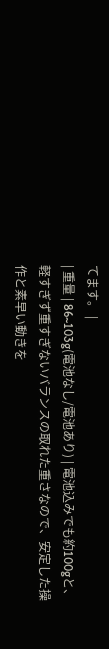てます。 |
| 重量 | 86~103g(電池なし/電池あり) | 電池込みでも約100gと、軽すぎず重すぎないバランスの取れた重さなので、安定した操作と素早い動きを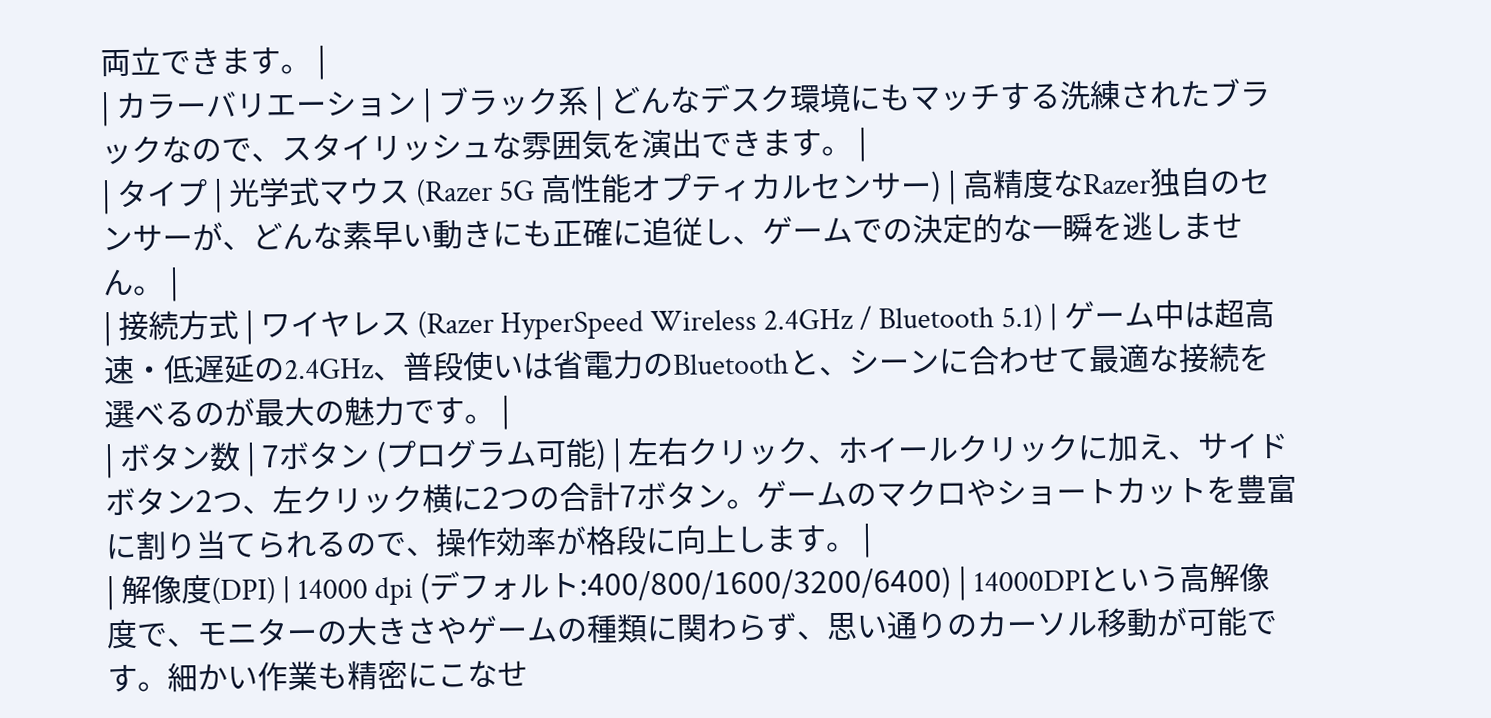両立できます。 |
| カラーバリエーション | ブラック系 | どんなデスク環境にもマッチする洗練されたブラックなので、スタイリッシュな雰囲気を演出できます。 |
| タイプ | 光学式マウス (Razer 5G 高性能オプティカルセンサー) | 高精度なRazer独自のセンサーが、どんな素早い動きにも正確に追従し、ゲームでの決定的な一瞬を逃しません。 |
| 接続方式 | ワイヤレス (Razer HyperSpeed Wireless 2.4GHz / Bluetooth 5.1) | ゲーム中は超高速・低遅延の2.4GHz、普段使いは省電力のBluetoothと、シーンに合わせて最適な接続を選べるのが最大の魅力です。 |
| ボタン数 | 7ボタン (プログラム可能) | 左右クリック、ホイールクリックに加え、サイドボタン2つ、左クリック横に2つの合計7ボタン。ゲームのマクロやショートカットを豊富に割り当てられるので、操作効率が格段に向上します。 |
| 解像度(DPI) | 14000 dpi (デフォルト:400/800/1600/3200/6400) | 14000DPIという高解像度で、モニターの大きさやゲームの種類に関わらず、思い通りのカーソル移動が可能です。細かい作業も精密にこなせ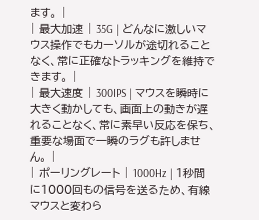ます。 |
| 最大加速 | 35G | どんなに激しいマウス操作でもカーソルが途切れることなく、常に正確なトラッキングを維持できます。 |
| 最大速度 | 300IPS | マウスを瞬時に大きく動かしても、画面上の動きが遅れることなく、常に素早い反応を保ち、重要な場面で一瞬のラグも許しません。 |
| ポーリングレート | 1000Hz | 1秒間に1000回もの信号を送るため、有線マウスと変わら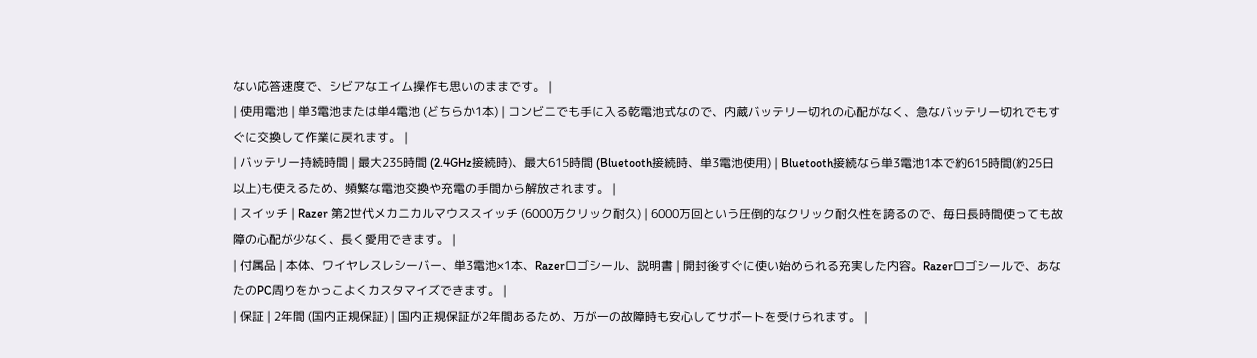ない応答速度で、シビアなエイム操作も思いのままです。 |
| 使用電池 | 単3電池または単4電池 (どちらか1本) | コンビニでも手に入る乾電池式なので、内蔵バッテリー切れの心配がなく、急なバッテリー切れでもすぐに交換して作業に戻れます。 |
| バッテリー持続時間 | 最大235時間 (2.4GHz接続時)、最大615時間 (Bluetooth接続時、単3電池使用) | Bluetooth接続なら単3電池1本で約615時間(約25日以上)も使えるため、頻繁な電池交換や充電の手間から解放されます。 |
| スイッチ | Razer 第2世代メカニカルマウススイッチ (6000万クリック耐久) | 6000万回という圧倒的なクリック耐久性を誇るので、毎日長時間使っても故障の心配が少なく、長く愛用できます。 |
| 付属品 | 本体、ワイヤレスレシーバー、単3電池×1本、Razerロゴシール、説明書 | 開封後すぐに使い始められる充実した内容。Razerロゴシールで、あなたのPC周りをかっこよくカスタマイズできます。 |
| 保証 | 2年間 (国内正規保証) | 国内正規保証が2年間あるため、万が一の故障時も安心してサポートを受けられます。 |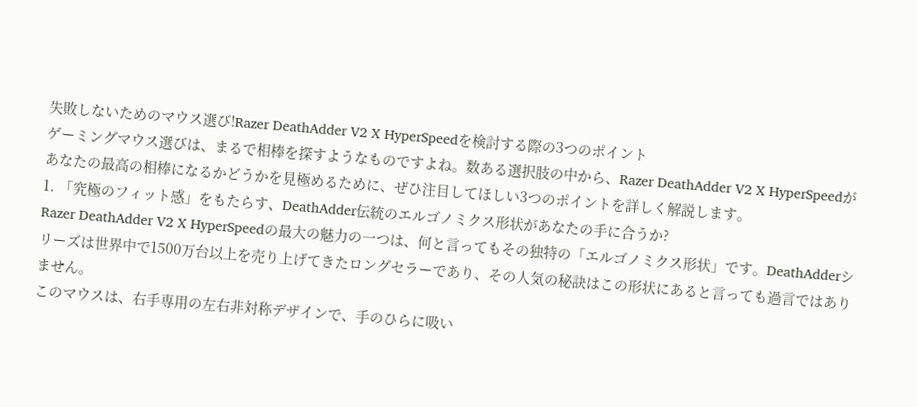失敗しないためのマウス選び!Razer DeathAdder V2 X HyperSpeedを検討する際の3つのポイント
ゲーミングマウス選びは、まるで相棒を探すようなものですよね。数ある選択肢の中から、Razer DeathAdder V2 X HyperSpeedがあなたの最高の相棒になるかどうかを見極めるために、ぜひ注目してほしい3つのポイントを詳しく解説します。
1. 「究極のフィット感」をもたらす、DeathAdder伝統のエルゴノミクス形状があなたの手に合うか?
Razer DeathAdder V2 X HyperSpeedの最大の魅力の一つは、何と言ってもその独特の「エルゴノミクス形状」です。DeathAdderシリーズは世界中で1500万台以上を売り上げてきたロングセラーであり、その人気の秘訣はこの形状にあると言っても過言ではありません。
このマウスは、右手専用の左右非対称デザインで、手のひらに吸い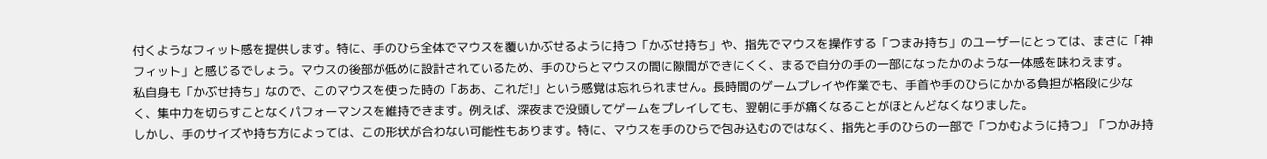付くようなフィット感を提供します。特に、手のひら全体でマウスを覆いかぶせるように持つ「かぶせ持ち」や、指先でマウスを操作する「つまみ持ち」のユーザーにとっては、まさに「神フィット」と感じるでしょう。マウスの後部が低めに設計されているため、手のひらとマウスの間に隙間ができにくく、まるで自分の手の一部になったかのような一体感を味わえます。
私自身も「かぶせ持ち」なので、このマウスを使った時の「ああ、これだ!」という感覚は忘れられません。長時間のゲームプレイや作業でも、手首や手のひらにかかる負担が格段に少なく、集中力を切らすことなくパフォーマンスを維持できます。例えば、深夜まで没頭してゲームをプレイしても、翌朝に手が痛くなることがほとんどなくなりました。
しかし、手のサイズや持ち方によっては、この形状が合わない可能性もあります。特に、マウスを手のひらで包み込むのではなく、指先と手のひらの一部で「つかむように持つ」「つかみ持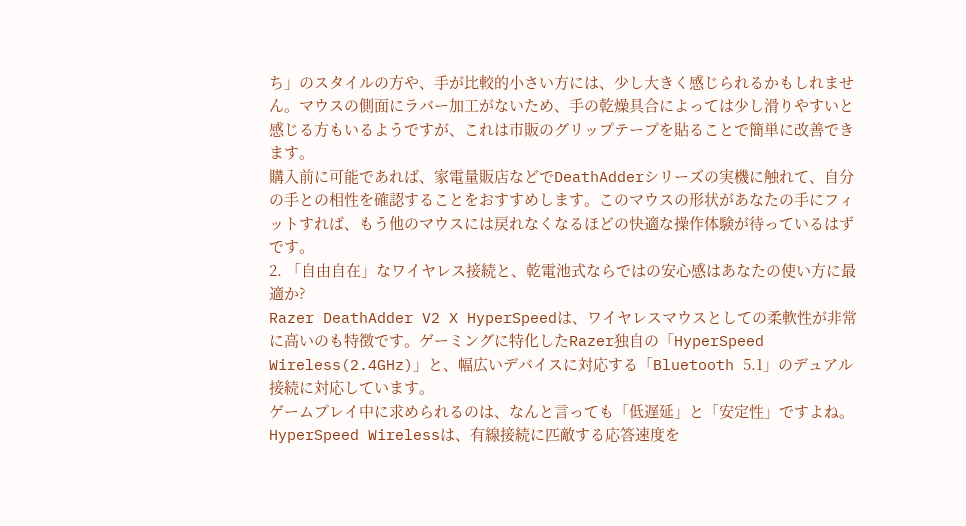ち」のスタイルの方や、手が比較的小さい方には、少し大きく感じられるかもしれません。マウスの側面にラバー加工がないため、手の乾燥具合によっては少し滑りやすいと感じる方もいるようですが、これは市販のグリップテープを貼ることで簡単に改善できます。
購入前に可能であれば、家電量販店などでDeathAdderシリーズの実機に触れて、自分の手との相性を確認することをおすすめします。このマウスの形状があなたの手にフィットすれば、もう他のマウスには戻れなくなるほどの快適な操作体験が待っているはずです。
2. 「自由自在」なワイヤレス接続と、乾電池式ならではの安心感はあなたの使い方に最適か?
Razer DeathAdder V2 X HyperSpeedは、ワイヤレスマウスとしての柔軟性が非常に高いのも特徴です。ゲーミングに特化したRazer独自の「HyperSpeed Wireless(2.4GHz)」と、幅広いデバイスに対応する「Bluetooth 5.1」のデュアル接続に対応しています。
ゲームプレイ中に求められるのは、なんと言っても「低遅延」と「安定性」ですよね。HyperSpeed Wirelessは、有線接続に匹敵する応答速度を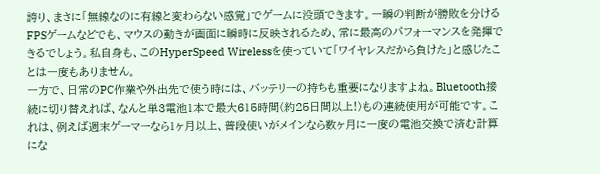誇り、まさに「無線なのに有線と変わらない感覚」でゲームに没頭できます。一瞬の判断が勝敗を分けるFPSゲームなどでも、マウスの動きが画面に瞬時に反映されるため、常に最高のパフォーマンスを発揮できるでしょう。私自身も、このHyperSpeed Wirelessを使っていて「ワイヤレスだから負けた」と感じたことは一度もありません。
一方で、日常のPC作業や外出先で使う時には、バッテリーの持ちも重要になりますよね。Bluetooth接続に切り替えれば、なんと単3電池1本で最大615時間(約25日間以上!)もの連続使用が可能です。これは、例えば週末ゲーマーなら1ヶ月以上、普段使いがメインなら数ヶ月に一度の電池交換で済む計算にな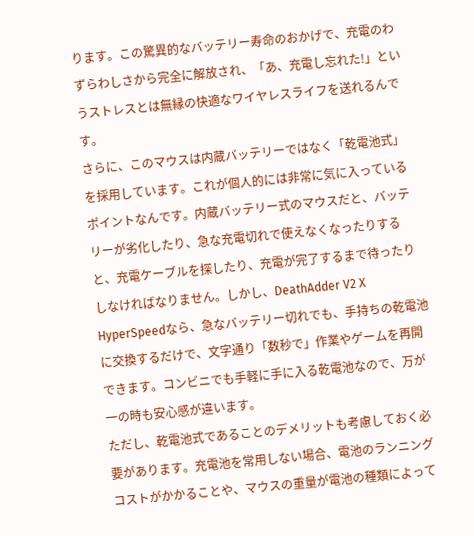ります。この驚異的なバッテリー寿命のおかげで、充電のわずらわしさから完全に解放され、「あ、充電し忘れた!」というストレスとは無縁の快適なワイヤレスライフを送れるんです。
さらに、このマウスは内蔵バッテリーではなく「乾電池式」を採用しています。これが個人的には非常に気に入っているポイントなんです。内蔵バッテリー式のマウスだと、バッテリーが劣化したり、急な充電切れで使えなくなったりすると、充電ケーブルを探したり、充電が完了するまで待ったりしなければなりません。しかし、DeathAdder V2 X HyperSpeedなら、急なバッテリー切れでも、手持ちの乾電池に交換するだけで、文字通り「数秒で」作業やゲームを再開できます。コンビニでも手軽に手に入る乾電池なので、万が一の時も安心感が違います。
ただし、乾電池式であることのデメリットも考慮しておく必要があります。充電池を常用しない場合、電池のランニングコストがかかることや、マウスの重量が電池の種類によって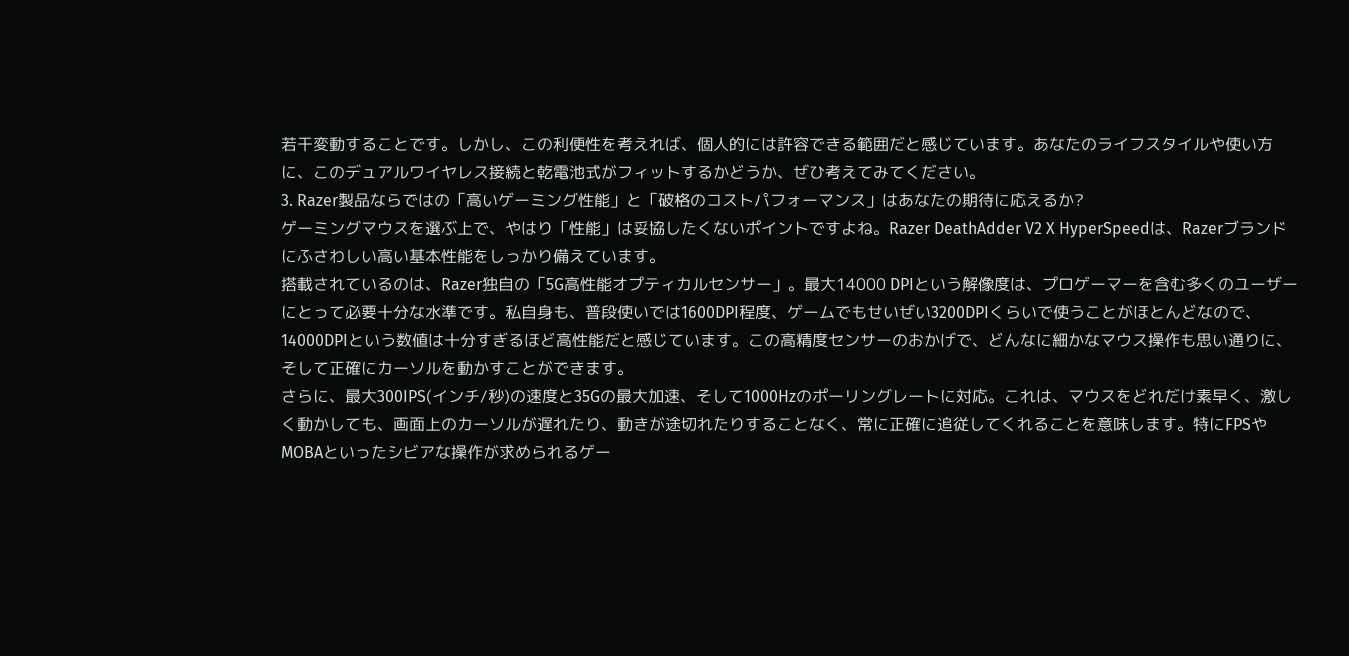若干変動することです。しかし、この利便性を考えれば、個人的には許容できる範囲だと感じています。あなたのライフスタイルや使い方に、このデュアルワイヤレス接続と乾電池式がフィットするかどうか、ぜひ考えてみてください。
3. Razer製品ならではの「高いゲーミング性能」と「破格のコストパフォーマンス」はあなたの期待に応えるか?
ゲーミングマウスを選ぶ上で、やはり「性能」は妥協したくないポイントですよね。Razer DeathAdder V2 X HyperSpeedは、Razerブランドにふさわしい高い基本性能をしっかり備えています。
搭載されているのは、Razer独自の「5G高性能オプティカルセンサー」。最大14000 DPIという解像度は、プロゲーマーを含む多くのユーザーにとって必要十分な水準です。私自身も、普段使いでは1600DPI程度、ゲームでもせいぜい3200DPIくらいで使うことがほとんどなので、14000DPIという数値は十分すぎるほど高性能だと感じています。この高精度センサーのおかげで、どんなに細かなマウス操作も思い通りに、そして正確にカーソルを動かすことができます。
さらに、最大300IPS(インチ/秒)の速度と35Gの最大加速、そして1000Hzのポーリングレートに対応。これは、マウスをどれだけ素早く、激しく動かしても、画面上のカーソルが遅れたり、動きが途切れたりすることなく、常に正確に追従してくれることを意味します。特にFPSやMOBAといったシビアな操作が求められるゲー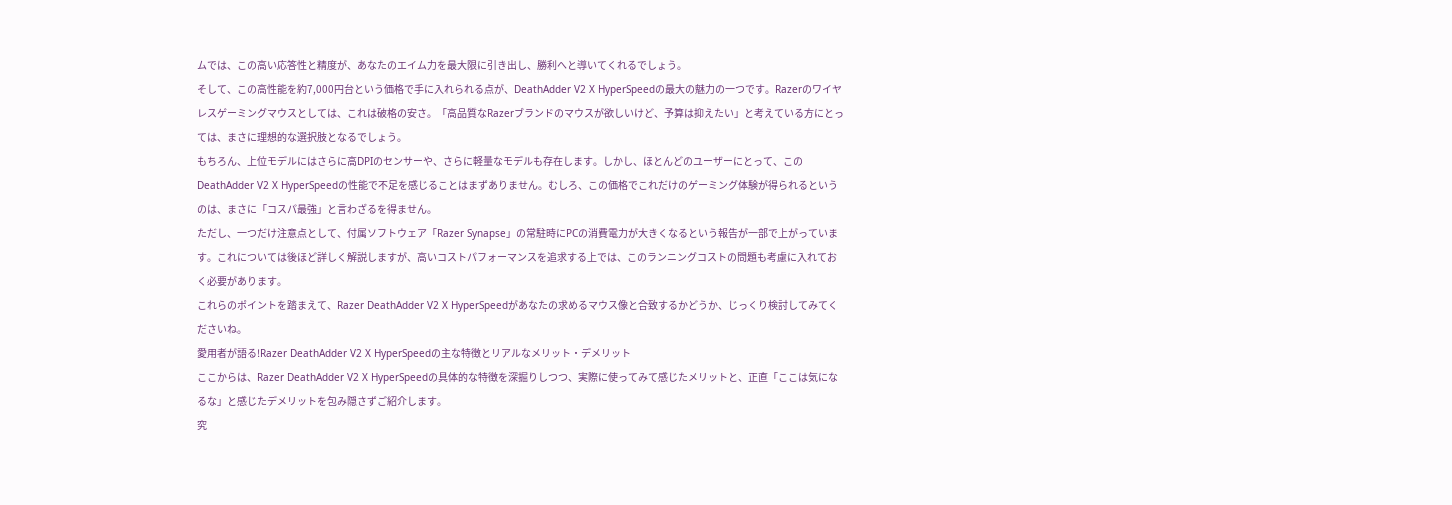ムでは、この高い応答性と精度が、あなたのエイム力を最大限に引き出し、勝利へと導いてくれるでしょう。
そして、この高性能を約7,000円台という価格で手に入れられる点が、DeathAdder V2 X HyperSpeedの最大の魅力の一つです。Razerのワイヤレスゲーミングマウスとしては、これは破格の安さ。「高品質なRazerブランドのマウスが欲しいけど、予算は抑えたい」と考えている方にとっては、まさに理想的な選択肢となるでしょう。
もちろん、上位モデルにはさらに高DPIのセンサーや、さらに軽量なモデルも存在します。しかし、ほとんどのユーザーにとって、このDeathAdder V2 X HyperSpeedの性能で不足を感じることはまずありません。むしろ、この価格でこれだけのゲーミング体験が得られるというのは、まさに「コスパ最強」と言わざるを得ません。
ただし、一つだけ注意点として、付属ソフトウェア「Razer Synapse」の常駐時にPCの消費電力が大きくなるという報告が一部で上がっています。これについては後ほど詳しく解説しますが、高いコストパフォーマンスを追求する上では、このランニングコストの問題も考慮に入れておく必要があります。
これらのポイントを踏まえて、Razer DeathAdder V2 X HyperSpeedがあなたの求めるマウス像と合致するかどうか、じっくり検討してみてくださいね。
愛用者が語る!Razer DeathAdder V2 X HyperSpeedの主な特徴とリアルなメリット・デメリット
ここからは、Razer DeathAdder V2 X HyperSpeedの具体的な特徴を深掘りしつつ、実際に使ってみて感じたメリットと、正直「ここは気になるな」と感じたデメリットを包み隠さずご紹介します。
究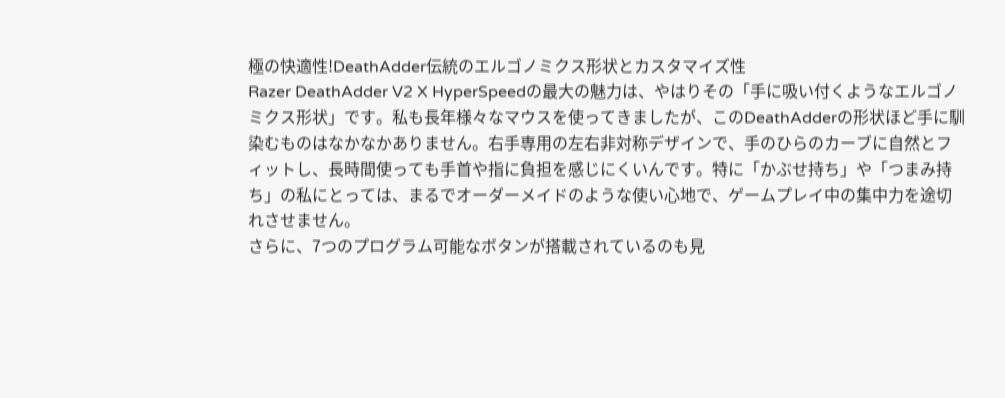極の快適性!DeathAdder伝統のエルゴノミクス形状とカスタマイズ性
Razer DeathAdder V2 X HyperSpeedの最大の魅力は、やはりその「手に吸い付くようなエルゴノミクス形状」です。私も長年様々なマウスを使ってきましたが、このDeathAdderの形状ほど手に馴染むものはなかなかありません。右手専用の左右非対称デザインで、手のひらのカーブに自然とフィットし、長時間使っても手首や指に負担を感じにくいんです。特に「かぶせ持ち」や「つまみ持ち」の私にとっては、まるでオーダーメイドのような使い心地で、ゲームプレイ中の集中力を途切れさせません。
さらに、7つのプログラム可能なボタンが搭載されているのも見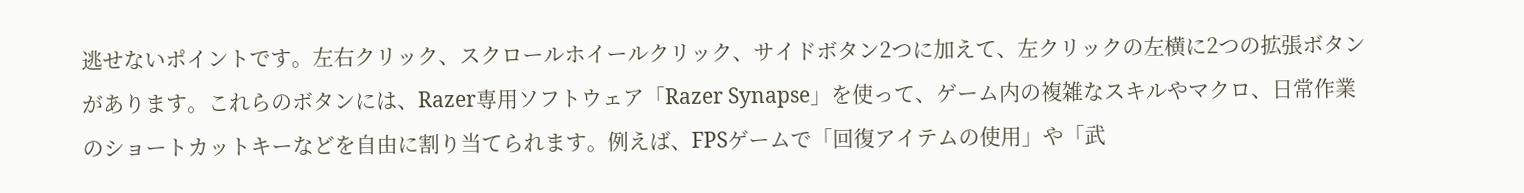逃せないポイントです。左右クリック、スクロールホイールクリック、サイドボタン2つに加えて、左クリックの左横に2つの拡張ボタンがあります。これらのボタンには、Razer専用ソフトウェア「Razer Synapse」を使って、ゲーム内の複雑なスキルやマクロ、日常作業のショートカットキーなどを自由に割り当てられます。例えば、FPSゲームで「回復アイテムの使用」や「武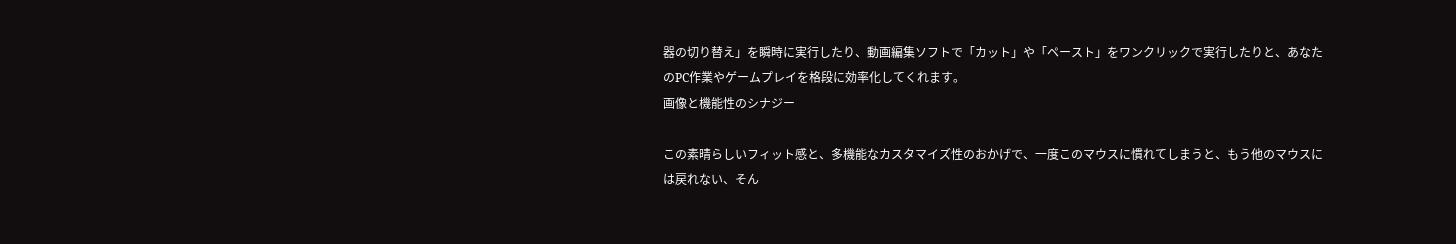器の切り替え」を瞬時に実行したり、動画編集ソフトで「カット」や「ペースト」をワンクリックで実行したりと、あなたのPC作業やゲームプレイを格段に効率化してくれます。
画像と機能性のシナジー

この素晴らしいフィット感と、多機能なカスタマイズ性のおかげで、一度このマウスに慣れてしまうと、もう他のマウスには戻れない、そん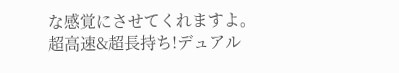な感覚にさせてくれますよ。
超高速&超長持ち!デュアル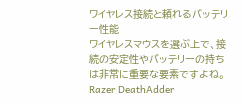ワイヤレス接続と頼れるバッテリー性能
ワイヤレスマウスを選ぶ上で、接続の安定性やバッテリーの持ちは非常に重要な要素ですよね。Razer DeathAdder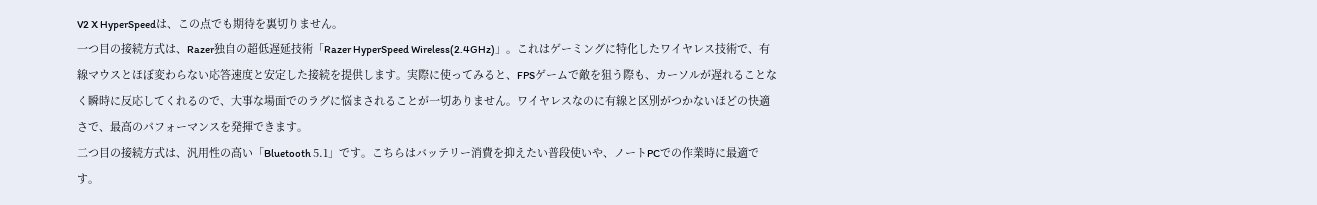V2 X HyperSpeedは、この点でも期待を裏切りません。
一つ目の接続方式は、Razer独自の超低遅延技術「Razer HyperSpeed Wireless(2.4GHz)」。これはゲーミングに特化したワイヤレス技術で、有線マウスとほぼ変わらない応答速度と安定した接続を提供します。実際に使ってみると、FPSゲームで敵を狙う際も、カーソルが遅れることなく瞬時に反応してくれるので、大事な場面でのラグに悩まされることが一切ありません。ワイヤレスなのに有線と区別がつかないほどの快適さで、最高のパフォーマンスを発揮できます。
二つ目の接続方式は、汎用性の高い「Bluetooth 5.1」です。こちらはバッテリー消費を抑えたい普段使いや、ノートPCでの作業時に最適です。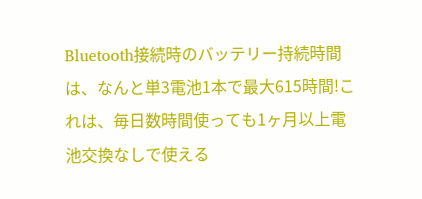Bluetooth接続時のバッテリー持続時間は、なんと単3電池1本で最大615時間!これは、毎日数時間使っても1ヶ月以上電池交換なしで使える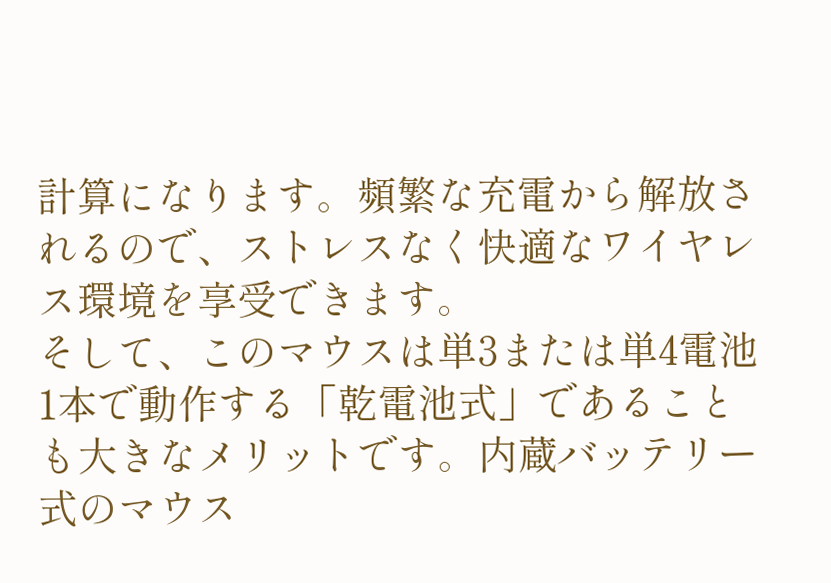計算になります。頻繁な充電から解放されるので、ストレスなく快適なワイヤレス環境を享受できます。
そして、このマウスは単3または単4電池1本で動作する「乾電池式」であることも大きなメリットです。内蔵バッテリー式のマウス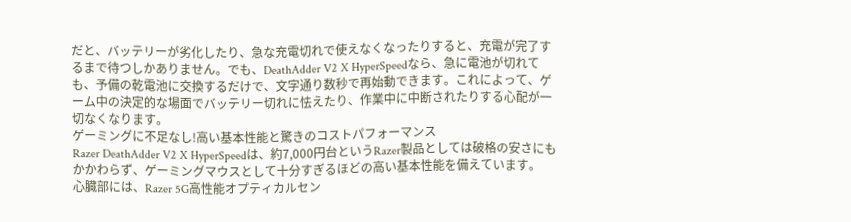だと、バッテリーが劣化したり、急な充電切れで使えなくなったりすると、充電が完了するまで待つしかありません。でも、DeathAdder V2 X HyperSpeedなら、急に電池が切れても、予備の乾電池に交換するだけで、文字通り数秒で再始動できます。これによって、ゲーム中の決定的な場面でバッテリー切れに怯えたり、作業中に中断されたりする心配が一切なくなります。
ゲーミングに不足なし!高い基本性能と驚きのコストパフォーマンス
Razer DeathAdder V2 X HyperSpeedは、約7,000円台というRazer製品としては破格の安さにもかかわらず、ゲーミングマウスとして十分すぎるほどの高い基本性能を備えています。
心臓部には、Razer 5G高性能オプティカルセン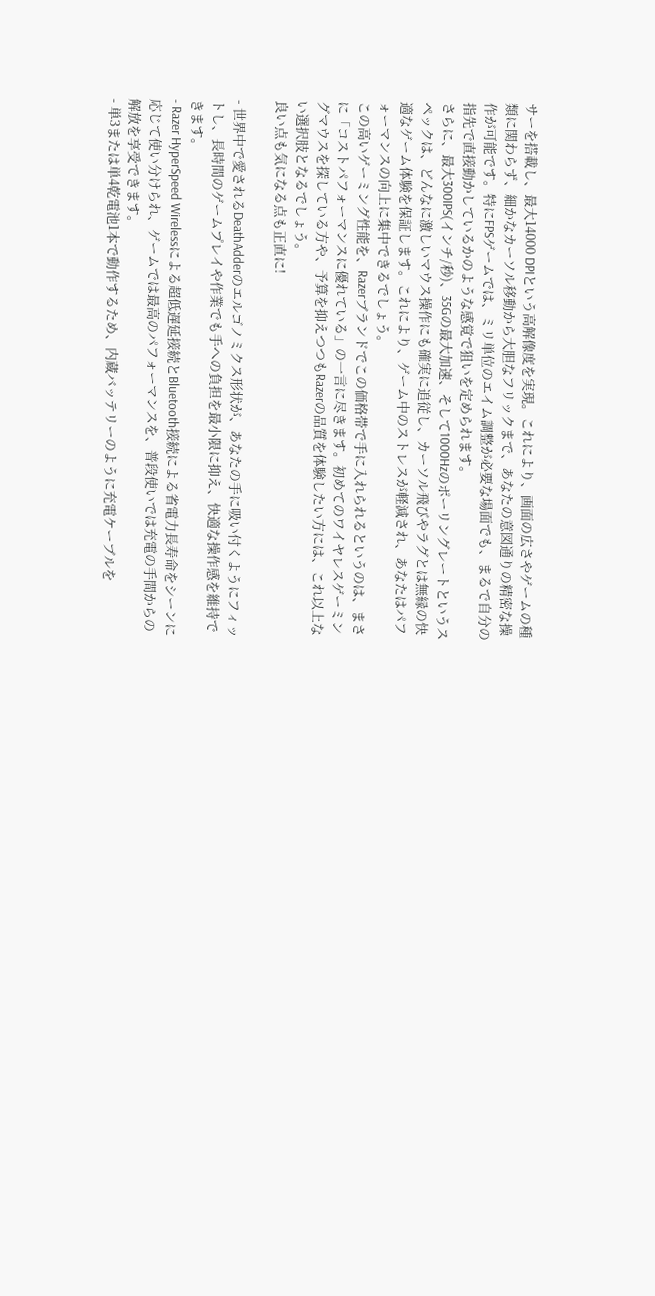サーを搭載し、最大14000 DPIという高解像度を実現。これにより、画面の広さやゲームの種類に関わらず、細かなカーソル移動から大胆なフリックまで、あなたの意図通りの精密な操作が可能です。特にFPSゲームでは、ミリ単位のエイム調整が必要な場面でも、まるで自分の指先で直接動かしているかのような感覚で狙いを定められます。
さらに、最大300IPS(インチ/秒)、35Gの最大加速、そして1000Hzのポーリングレートというスペックは、どんなに激しいマウス操作にも確実に追従し、カーソル飛びやラグとは無縁の快適なゲーム体験を保証します。これにより、ゲーム中のストレスが軽減され、あなたはパフォーマンスの向上に集中できるでしょう。
この高いゲーミング性能を、Razerブランドでこの価格帯で手に入れられるというのは、まさに「コストパフォーマンスに優れている」の一言に尽きます。初めてのワイヤレスゲーミングマウスを探している方や、予算を抑えつつもRazerの品質を体験したい方には、これ以上ない選択肢となるでしょう。
良い点も気になる点も正直に!

- 世界中で愛されるDeathAdderのエルゴノミクス形状が、あなたの手に吸い付くようにフィットし、長時間のゲームプレイや作業でも手への負担を最小限に抑え、快適な操作感を維持できます。
- Razer HyperSpeed Wirelessによる超低遅延接続とBluetooth接続による省電力長寿命をシーンに応じて使い分けられ、ゲームでは最高のパフォーマンスを、普段使いでは充電の手間からの解放を享受できます。
- 単3または単4乾電池1本で動作するため、内蔵バッテリーのように充電ケーブルを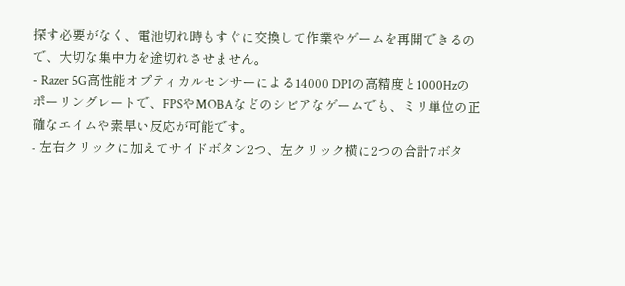探す必要がなく、電池切れ時もすぐに交換して作業やゲームを再開できるので、大切な集中力を途切れさせません。
- Razer 5G高性能オプティカルセンサーによる14000 DPIの高精度と1000Hzのポーリングレートで、FPSやMOBAなどのシビアなゲームでも、ミリ単位の正確なエイムや素早い反応が可能です。
- 左右クリックに加えてサイドボタン2つ、左クリック横に2つの合計7ボタ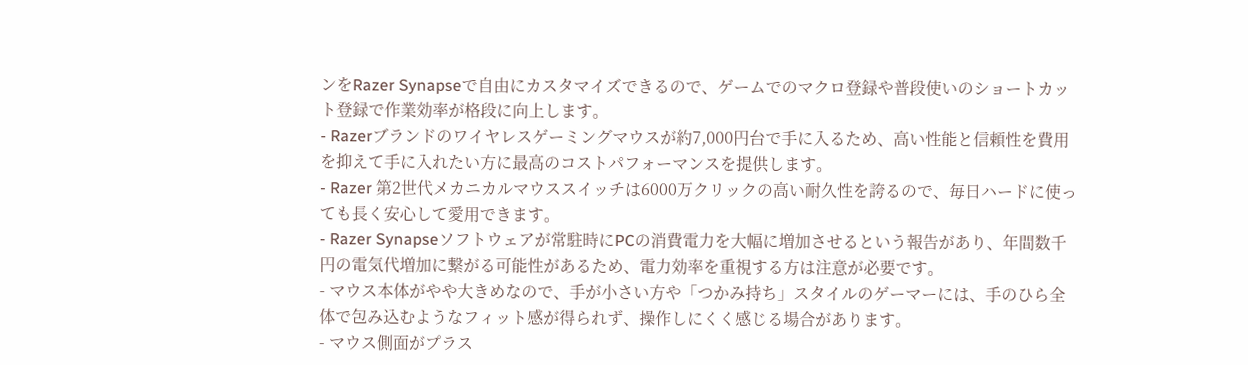ンをRazer Synapseで自由にカスタマイズできるので、ゲームでのマクロ登録や普段使いのショートカット登録で作業効率が格段に向上します。
- Razerブランドのワイヤレスゲーミングマウスが約7,000円台で手に入るため、高い性能と信頼性を費用を抑えて手に入れたい方に最高のコストパフォーマンスを提供します。
- Razer 第2世代メカニカルマウススイッチは6000万クリックの高い耐久性を誇るので、毎日ハードに使っても長く安心して愛用できます。
- Razer Synapseソフトウェアが常駐時にPCの消費電力を大幅に増加させるという報告があり、年間数千円の電気代増加に繋がる可能性があるため、電力効率を重視する方は注意が必要です。
- マウス本体がやや大きめなので、手が小さい方や「つかみ持ち」スタイルのゲーマーには、手のひら全体で包み込むようなフィット感が得られず、操作しにくく感じる場合があります。
- マウス側面がプラス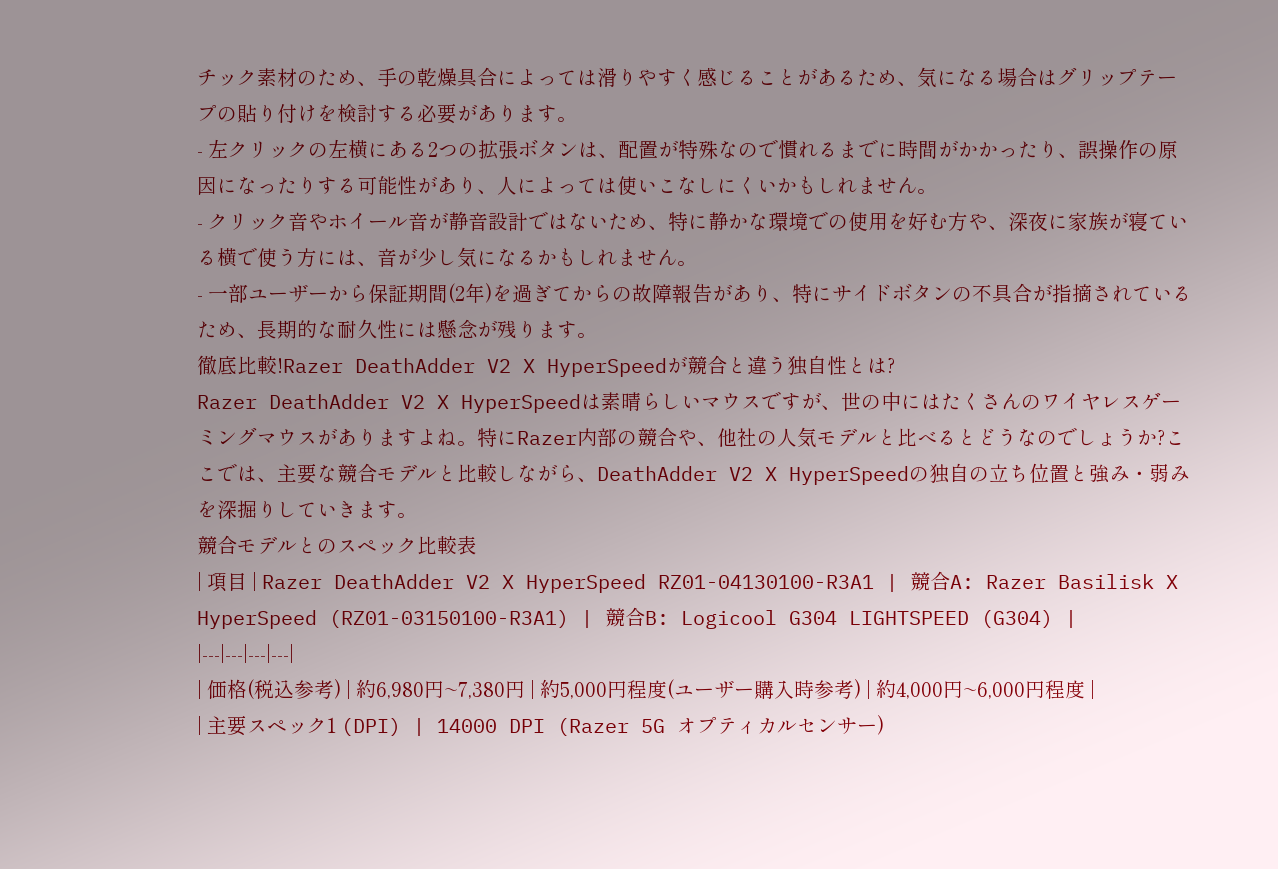チック素材のため、手の乾燥具合によっては滑りやすく感じることがあるため、気になる場合はグリップテープの貼り付けを検討する必要があります。
- 左クリックの左横にある2つの拡張ボタンは、配置が特殊なので慣れるまでに時間がかかったり、誤操作の原因になったりする可能性があり、人によっては使いこなしにくいかもしれません。
- クリック音やホイール音が静音設計ではないため、特に静かな環境での使用を好む方や、深夜に家族が寝ている横で使う方には、音が少し気になるかもしれません。
- 一部ユーザーから保証期間(2年)を過ぎてからの故障報告があり、特にサイドボタンの不具合が指摘されているため、長期的な耐久性には懸念が残ります。
徹底比較!Razer DeathAdder V2 X HyperSpeedが競合と違う独自性とは?
Razer DeathAdder V2 X HyperSpeedは素晴らしいマウスですが、世の中にはたくさんのワイヤレスゲーミングマウスがありますよね。特にRazer内部の競合や、他社の人気モデルと比べるとどうなのでしょうか?ここでは、主要な競合モデルと比較しながら、DeathAdder V2 X HyperSpeedの独自の立ち位置と強み・弱みを深掘りしていきます。
競合モデルとのスペック比較表
| 項目 | Razer DeathAdder V2 X HyperSpeed RZ01-04130100-R3A1 | 競合A: Razer Basilisk X HyperSpeed (RZ01-03150100-R3A1) | 競合B: Logicool G304 LIGHTSPEED (G304) |
|---|---|---|---|
| 価格(税込参考) | 約6,980円~7,380円 | 約5,000円程度(ユーザー購入時参考) | 約4,000円~6,000円程度 |
| 主要スペック1 (DPI) | 14000 DPI (Razer 5G オプティカルセンサー)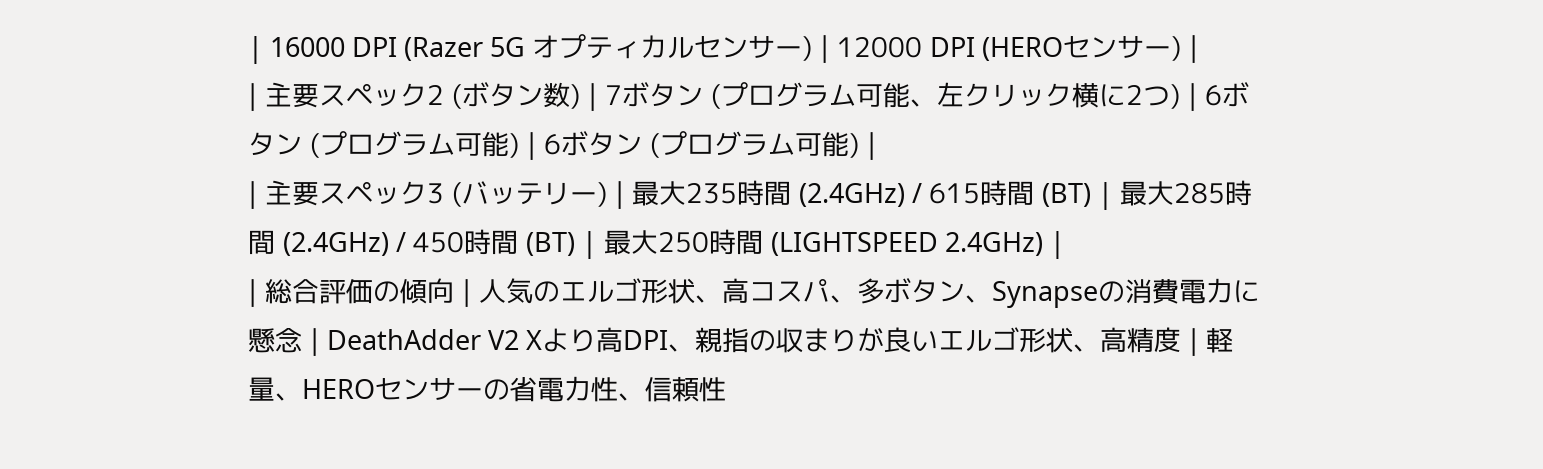| 16000 DPI (Razer 5G オプティカルセンサー) | 12000 DPI (HEROセンサー) |
| 主要スペック2 (ボタン数) | 7ボタン (プログラム可能、左クリック横に2つ) | 6ボタン (プログラム可能) | 6ボタン (プログラム可能) |
| 主要スペック3 (バッテリー) | 最大235時間 (2.4GHz) / 615時間 (BT) | 最大285時間 (2.4GHz) / 450時間 (BT) | 最大250時間 (LIGHTSPEED 2.4GHz) |
| 総合評価の傾向 | 人気のエルゴ形状、高コスパ、多ボタン、Synapseの消費電力に懸念 | DeathAdder V2 Xより高DPI、親指の収まりが良いエルゴ形状、高精度 | 軽量、HEROセンサーの省電力性、信頼性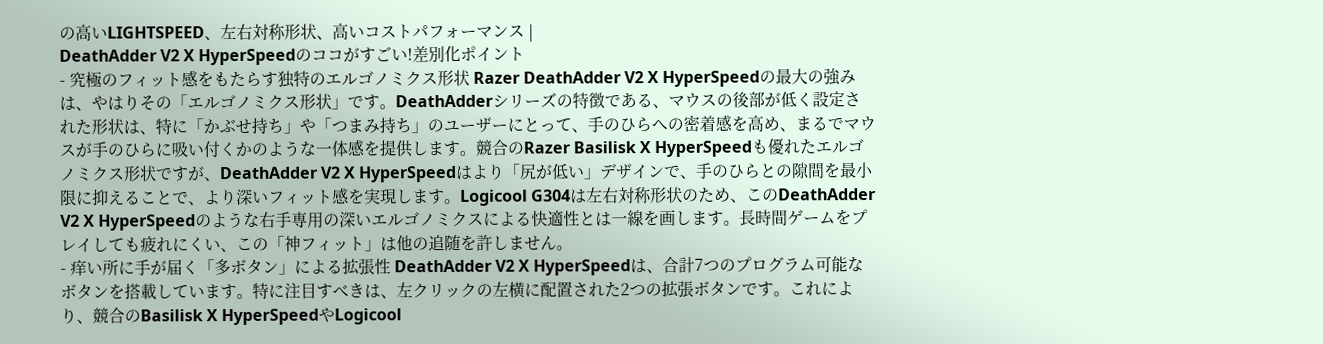の高いLIGHTSPEED、左右対称形状、高いコストパフォーマンス |
DeathAdder V2 X HyperSpeedのココがすごい!差別化ポイント
- 究極のフィット感をもたらす独特のエルゴノミクス形状 Razer DeathAdder V2 X HyperSpeedの最大の強みは、やはりその「エルゴノミクス形状」です。DeathAdderシリーズの特徴である、マウスの後部が低く設定された形状は、特に「かぶせ持ち」や「つまみ持ち」のユーザーにとって、手のひらへの密着感を高め、まるでマウスが手のひらに吸い付くかのような一体感を提供します。競合のRazer Basilisk X HyperSpeedも優れたエルゴノミクス形状ですが、DeathAdder V2 X HyperSpeedはより「尻が低い」デザインで、手のひらとの隙間を最小限に抑えることで、より深いフィット感を実現します。Logicool G304は左右対称形状のため、このDeathAdder V2 X HyperSpeedのような右手専用の深いエルゴノミクスによる快適性とは一線を画します。長時間ゲームをプレイしても疲れにくい、この「神フィット」は他の追随を許しません。
- 痒い所に手が届く「多ボタン」による拡張性 DeathAdder V2 X HyperSpeedは、合計7つのプログラム可能なボタンを搭載しています。特に注目すべきは、左クリックの左横に配置された2つの拡張ボタンです。これにより、競合のBasilisk X HyperSpeedやLogicool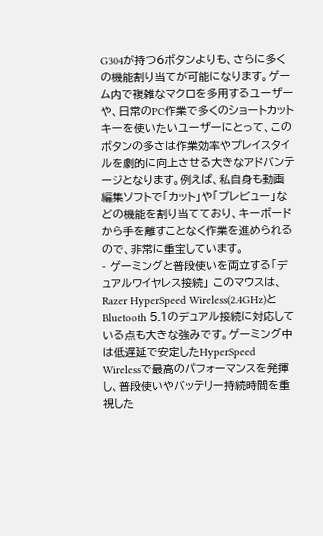G304が持つ6ボタンよりも、さらに多くの機能割り当てが可能になります。ゲーム内で複雑なマクロを多用するユーザーや、日常のPC作業で多くのショートカットキーを使いたいユーザーにとって、このボタンの多さは作業効率やプレイスタイルを劇的に向上させる大きなアドバンテージとなります。例えば、私自身も動画編集ソフトで「カット」や「プレビュー」などの機能を割り当てており、キーボードから手を離すことなく作業を進められるので、非常に重宝しています。
- ゲーミングと普段使いを両立する「デュアルワイヤレス接続」 このマウスは、Razer HyperSpeed Wireless(2.4GHz)とBluetooth 5.1のデュアル接続に対応している点も大きな強みです。ゲーミング中は低遅延で安定したHyperSpeed Wirelessで最高のパフォーマンスを発揮し、普段使いやバッテリー持続時間を重視した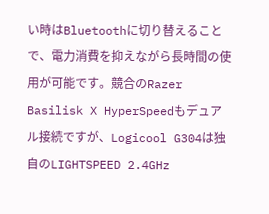い時はBluetoothに切り替えることで、電力消費を抑えながら長時間の使用が可能です。競合のRazer Basilisk X HyperSpeedもデュアル接続ですが、Logicool G304は独自のLIGHTSPEED 2.4GHz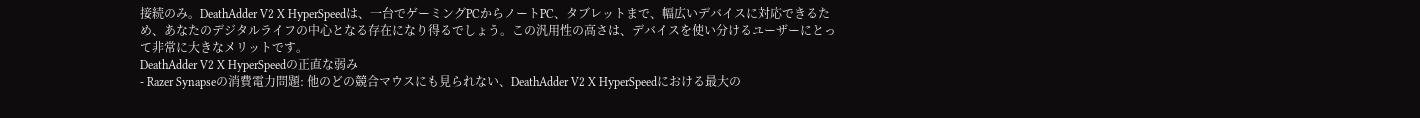接続のみ。DeathAdder V2 X HyperSpeedは、一台でゲーミングPCからノートPC、タブレットまで、幅広いデバイスに対応できるため、あなたのデジタルライフの中心となる存在になり得るでしょう。この汎用性の高さは、デバイスを使い分けるユーザーにとって非常に大きなメリットです。
DeathAdder V2 X HyperSpeedの正直な弱み
- Razer Synapseの消費電力問題: 他のどの競合マウスにも見られない、DeathAdder V2 X HyperSpeedにおける最大の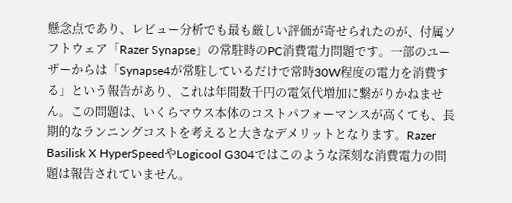懸念点であり、レビュー分析でも最も厳しい評価が寄せられたのが、付属ソフトウェア「Razer Synapse」の常駐時のPC消費電力問題です。一部のユーザーからは「Synapse4が常駐しているだけで常時30W程度の電力を消費する」という報告があり、これは年間数千円の電気代増加に繋がりかねません。この問題は、いくらマウス本体のコストパフォーマンスが高くても、長期的なランニングコストを考えると大きなデメリットとなります。Razer Basilisk X HyperSpeedやLogicool G304ではこのような深刻な消費電力の問題は報告されていません。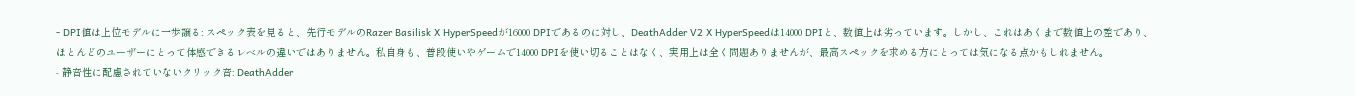- DPI値は上位モデルに一歩譲る: スペック表を見ると、先行モデルのRazer Basilisk X HyperSpeedが16000 DPIであるのに対し、DeathAdder V2 X HyperSpeedは14000 DPIと、数値上は劣っています。しかし、これはあくまで数値上の差であり、ほとんどのユーザーにとって体感できるレベルの違いではありません。私自身も、普段使いやゲームで14000 DPIを使い切ることはなく、実用上は全く問題ありませんが、最高スペックを求める方にとっては気になる点かもしれません。
- 静音性に配慮されていないクリック音: DeathAdder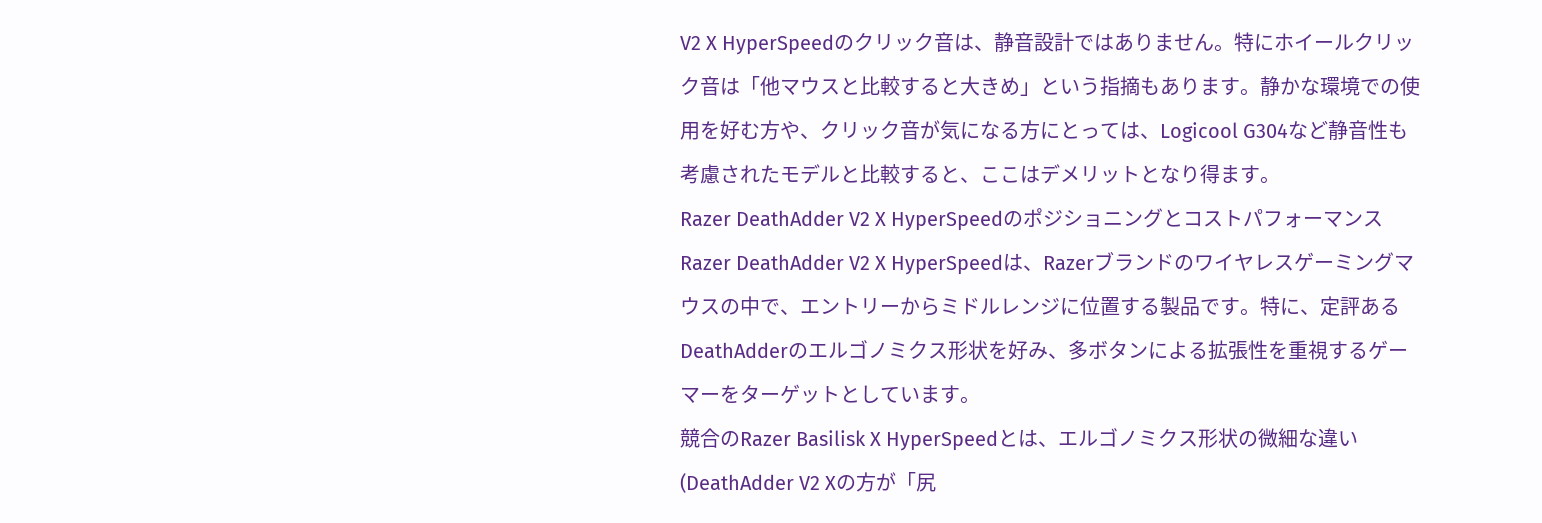V2 X HyperSpeedのクリック音は、静音設計ではありません。特にホイールクリック音は「他マウスと比較すると大きめ」という指摘もあります。静かな環境での使用を好む方や、クリック音が気になる方にとっては、Logicool G304など静音性も考慮されたモデルと比較すると、ここはデメリットとなり得ます。
Razer DeathAdder V2 X HyperSpeedのポジショニングとコストパフォーマンス
Razer DeathAdder V2 X HyperSpeedは、Razerブランドのワイヤレスゲーミングマウスの中で、エントリーからミドルレンジに位置する製品です。特に、定評あるDeathAdderのエルゴノミクス形状を好み、多ボタンによる拡張性を重視するゲーマーをターゲットとしています。
競合のRazer Basilisk X HyperSpeedとは、エルゴノミクス形状の微細な違い(DeathAdder V2 Xの方が「尻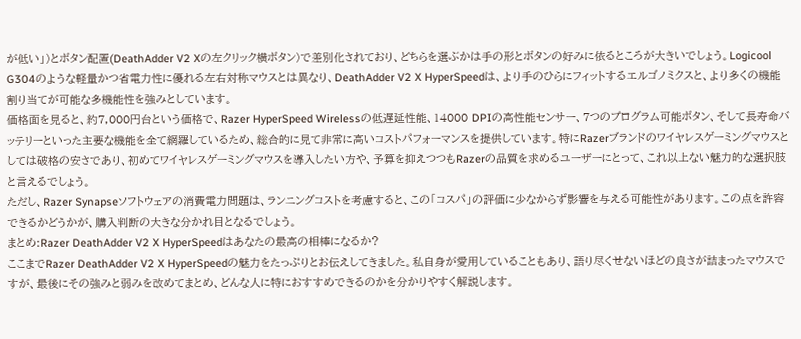が低い」)とボタン配置(DeathAdder V2 Xの左クリック横ボタン)で差別化されており、どちらを選ぶかは手の形とボタンの好みに依るところが大きいでしょう。Logicool G304のような軽量かつ省電力性に優れる左右対称マウスとは異なり、DeathAdder V2 X HyperSpeedは、より手のひらにフィットするエルゴノミクスと、より多くの機能割り当てが可能な多機能性を強みとしています。
価格面を見ると、約7,000円台という価格で、Razer HyperSpeed Wirelessの低遅延性能、14000 DPIの高性能センサー、7つのプログラム可能ボタン、そして長寿命バッテリーといった主要な機能を全て網羅しているため、総合的に見て非常に高いコストパフォーマンスを提供しています。特にRazerブランドのワイヤレスゲーミングマウスとしては破格の安さであり、初めてワイヤレスゲーミングマウスを導入したい方や、予算を抑えつつもRazerの品質を求めるユーザーにとって、これ以上ない魅力的な選択肢と言えるでしょう。
ただし、Razer Synapseソフトウェアの消費電力問題は、ランニングコストを考慮すると、この「コスパ」の評価に少なからず影響を与える可能性があります。この点を許容できるかどうかが、購入判断の大きな分かれ目となるでしょう。
まとめ:Razer DeathAdder V2 X HyperSpeedはあなたの最高の相棒になるか?
ここまでRazer DeathAdder V2 X HyperSpeedの魅力をたっぷりとお伝えしてきました。私自身が愛用していることもあり、語り尽くせないほどの良さが詰まったマウスですが、最後にその強みと弱みを改めてまとめ、どんな人に特におすすめできるのかを分かりやすく解説します。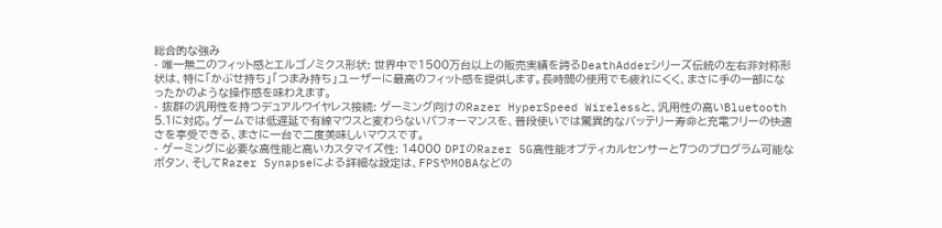総合的な強み
- 唯一無二のフィット感とエルゴノミクス形状: 世界中で1500万台以上の販売実績を誇るDeathAdderシリーズ伝統の左右非対称形状は、特に「かぶせ持ち」「つまみ持ち」ユーザーに最高のフィット感を提供します。長時間の使用でも疲れにくく、まさに手の一部になったかのような操作感を味わえます。
- 抜群の汎用性を持つデュアルワイヤレス接続: ゲーミング向けのRazer HyperSpeed Wirelessと、汎用性の高いBluetooth 5.1に対応。ゲームでは低遅延で有線マウスと変わらないパフォーマンスを、普段使いでは驚異的なバッテリー寿命と充電フリーの快適さを享受できる、まさに一台で二度美味しいマウスです。
- ゲーミングに必要な高性能と高いカスタマイズ性: 14000 DPIのRazer 5G高性能オプティカルセンサーと7つのプログラム可能なボタン、そしてRazer Synapseによる詳細な設定は、FPSやMOBAなどの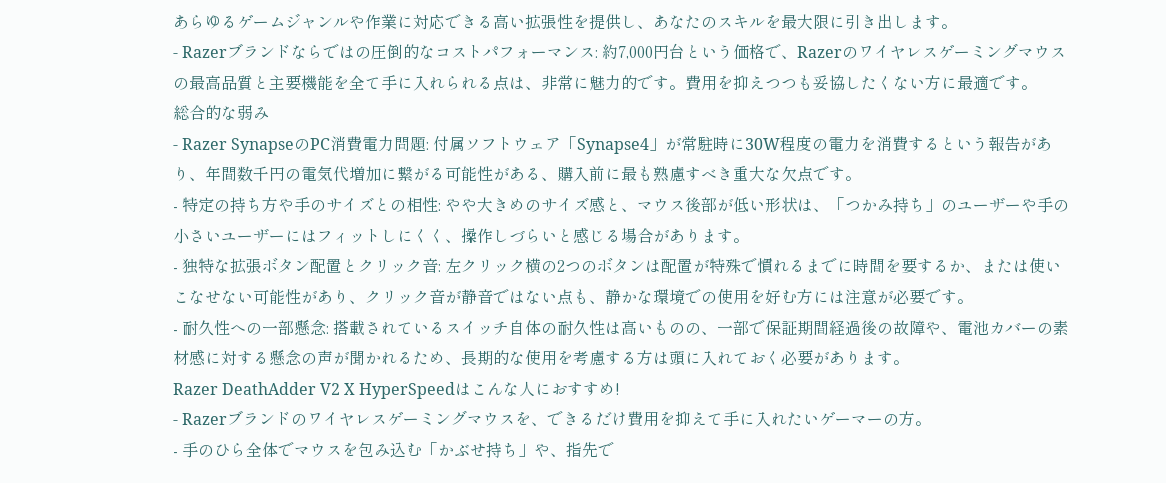あらゆるゲームジャンルや作業に対応できる高い拡張性を提供し、あなたのスキルを最大限に引き出します。
- Razerブランドならではの圧倒的なコストパフォーマンス: 約7,000円台という価格で、Razerのワイヤレスゲーミングマウスの最高品質と主要機能を全て手に入れられる点は、非常に魅力的です。費用を抑えつつも妥協したくない方に最適です。
総合的な弱み
- Razer SynapseのPC消費電力問題: 付属ソフトウェア「Synapse4」が常駐時に30W程度の電力を消費するという報告があり、年間数千円の電気代増加に繋がる可能性がある、購入前に最も熟慮すべき重大な欠点です。
- 特定の持ち方や手のサイズとの相性: やや大きめのサイズ感と、マウス後部が低い形状は、「つかみ持ち」のユーザーや手の小さいユーザーにはフィットしにくく、操作しづらいと感じる場合があります。
- 独特な拡張ボタン配置とクリック音: 左クリック横の2つのボタンは配置が特殊で慣れるまでに時間を要するか、または使いこなせない可能性があり、クリック音が静音ではない点も、静かな環境での使用を好む方には注意が必要です。
- 耐久性への一部懸念: 搭載されているスイッチ自体の耐久性は高いものの、一部で保証期間経過後の故障や、電池カバーの素材感に対する懸念の声が聞かれるため、長期的な使用を考慮する方は頭に入れておく必要があります。
Razer DeathAdder V2 X HyperSpeedはこんな人におすすめ!
- Razerブランドのワイヤレスゲーミングマウスを、できるだけ費用を抑えて手に入れたいゲーマーの方。
- 手のひら全体でマウスを包み込む「かぶせ持ち」や、指先で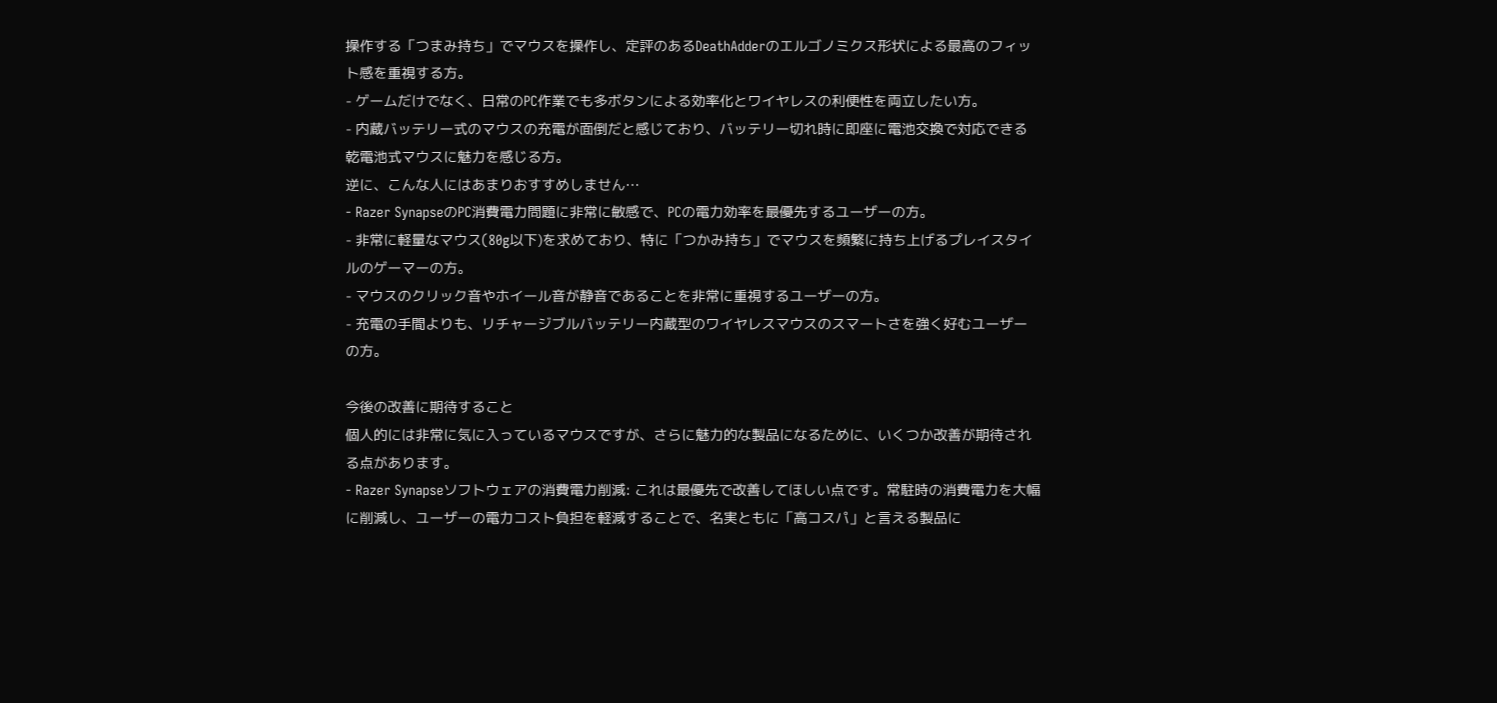操作する「つまみ持ち」でマウスを操作し、定評のあるDeathAdderのエルゴノミクス形状による最高のフィット感を重視する方。
- ゲームだけでなく、日常のPC作業でも多ボタンによる効率化とワイヤレスの利便性を両立したい方。
- 内蔵バッテリー式のマウスの充電が面倒だと感じており、バッテリー切れ時に即座に電池交換で対応できる乾電池式マウスに魅力を感じる方。
逆に、こんな人にはあまりおすすめしません…
- Razer SynapseのPC消費電力問題に非常に敏感で、PCの電力効率を最優先するユーザーの方。
- 非常に軽量なマウス(80g以下)を求めており、特に「つかみ持ち」でマウスを頻繁に持ち上げるプレイスタイルのゲーマーの方。
- マウスのクリック音やホイール音が静音であることを非常に重視するユーザーの方。
- 充電の手間よりも、リチャージブルバッテリー内蔵型のワイヤレスマウスのスマートさを強く好むユーザーの方。

今後の改善に期待すること
個人的には非常に気に入っているマウスですが、さらに魅力的な製品になるために、いくつか改善が期待される点があります。
- Razer Synapseソフトウェアの消費電力削減: これは最優先で改善してほしい点です。常駐時の消費電力を大幅に削減し、ユーザーの電力コスト負担を軽減することで、名実ともに「高コスパ」と言える製品に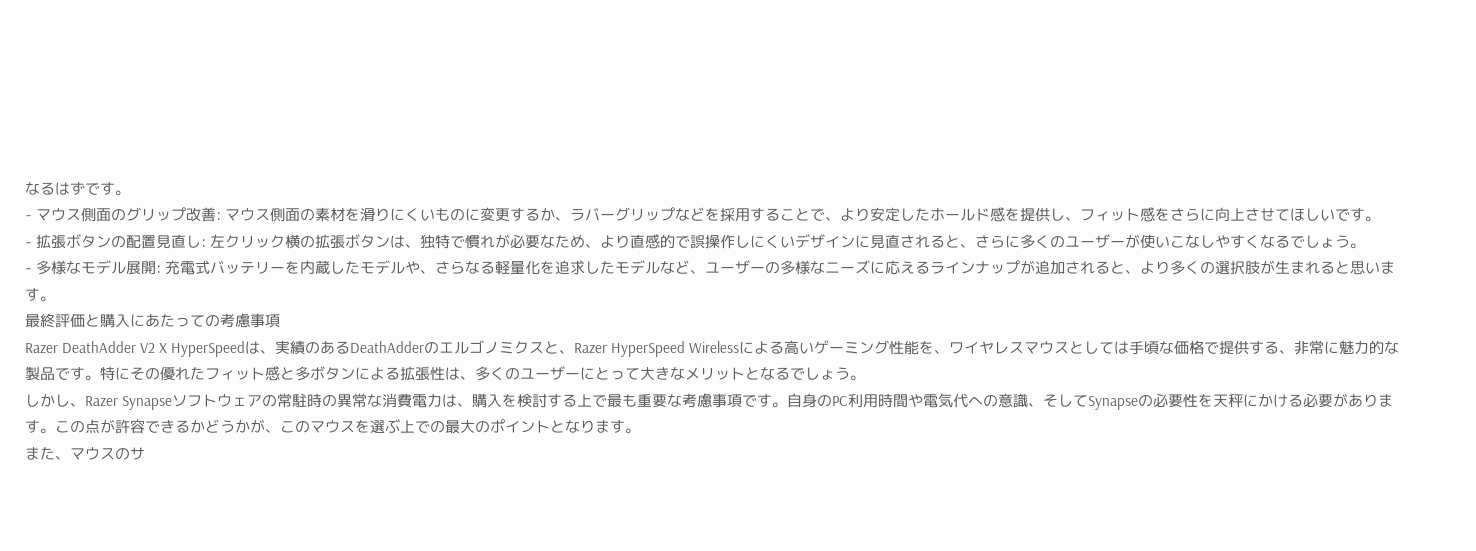なるはずです。
- マウス側面のグリップ改善: マウス側面の素材を滑りにくいものに変更するか、ラバーグリップなどを採用することで、より安定したホールド感を提供し、フィット感をさらに向上させてほしいです。
- 拡張ボタンの配置見直し: 左クリック横の拡張ボタンは、独特で慣れが必要なため、より直感的で誤操作しにくいデザインに見直されると、さらに多くのユーザーが使いこなしやすくなるでしょう。
- 多様なモデル展開: 充電式バッテリーを内蔵したモデルや、さらなる軽量化を追求したモデルなど、ユーザーの多様なニーズに応えるラインナップが追加されると、より多くの選択肢が生まれると思います。
最終評価と購入にあたっての考慮事項
Razer DeathAdder V2 X HyperSpeedは、実績のあるDeathAdderのエルゴノミクスと、Razer HyperSpeed Wirelessによる高いゲーミング性能を、ワイヤレスマウスとしては手頃な価格で提供する、非常に魅力的な製品です。特にその優れたフィット感と多ボタンによる拡張性は、多くのユーザーにとって大きなメリットとなるでしょう。
しかし、Razer Synapseソフトウェアの常駐時の異常な消費電力は、購入を検討する上で最も重要な考慮事項です。自身のPC利用時間や電気代への意識、そしてSynapseの必要性を天秤にかける必要があります。この点が許容できるかどうかが、このマウスを選ぶ上での最大のポイントとなります。
また、マウスのサ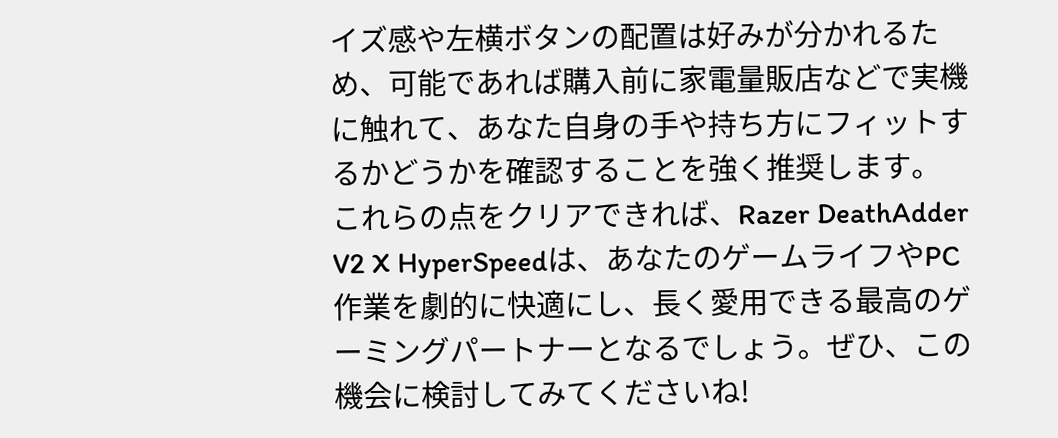イズ感や左横ボタンの配置は好みが分かれるため、可能であれば購入前に家電量販店などで実機に触れて、あなた自身の手や持ち方にフィットするかどうかを確認することを強く推奨します。
これらの点をクリアできれば、Razer DeathAdder V2 X HyperSpeedは、あなたのゲームライフやPC作業を劇的に快適にし、長く愛用できる最高のゲーミングパートナーとなるでしょう。ぜひ、この機会に検討してみてくださいね!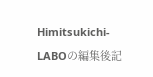Himitsukichi-LABOの編集後記